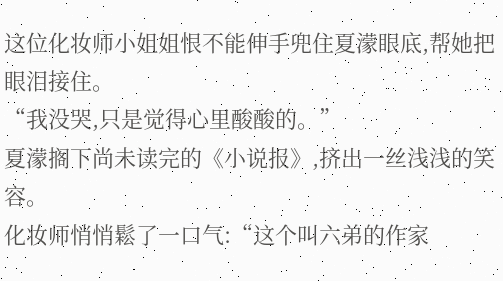这位化妆师小姐姐恨不能伸手兜住夏濛眼底,帮她把眼泪接住。
“我没哭,只是觉得心里酸酸的。”
夏濛搁下尚未读完的《小说报》,挤出一丝浅浅的笑容。
化妆师悄悄鬆了一口气:“这个叫六弟的作家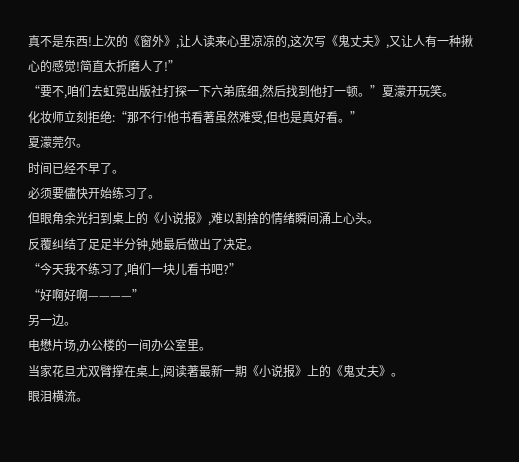真不是东西!上次的《窗外》,让人读来心里凉凉的,这次写《鬼丈夫》,又让人有一种揪心的感觉!简直太折磨人了!”
“要不,咱们去虹霓出版社打探一下六弟底细,然后找到他打一顿。”夏濛开玩笑。
化妆师立刻拒绝:“那不行!他书看著虽然难受,但也是真好看。”
夏濛莞尔。
时间已经不早了。
必须要儘快开始练习了。
但眼角余光扫到桌上的《小说报》,难以割捨的情绪瞬间涌上心头。
反覆纠结了足足半分钟,她最后做出了决定。
“今天我不练习了,咱们一块儿看书吧?”
“好啊好啊————”
另一边。
电懋片场,办公楼的一间办公室里。
当家花旦尤双臂撑在桌上,阅读著最新一期《小说报》上的《鬼丈夫》。
眼泪横流。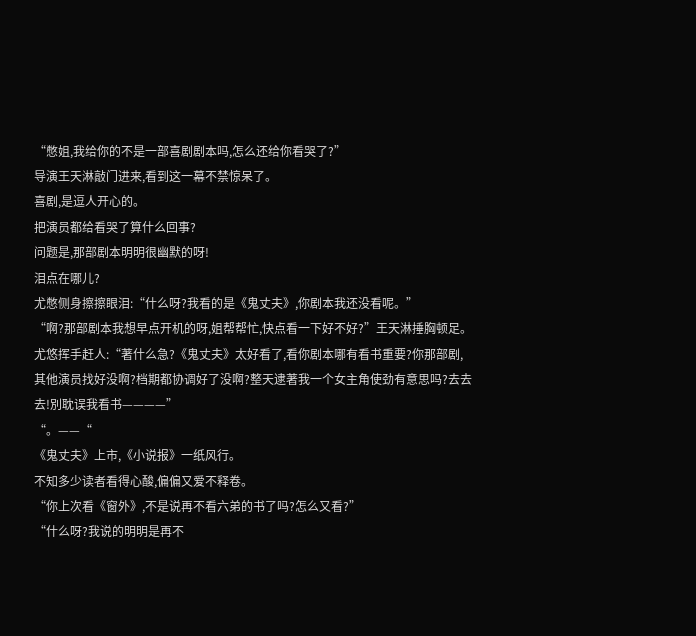“憋姐,我给你的不是一部喜剧剧本吗,怎么还给你看哭了?”
导演王天淋敲门进来,看到这一幕不禁惊呆了。
喜剧,是逗人开心的。
把演员都给看哭了算什么回事?
问题是,那部剧本明明很幽默的呀!
泪点在哪儿?
尤憋侧身擦擦眼泪:“什么呀?我看的是《鬼丈夫》,你剧本我还没看呢。”
“啊?那部剧本我想早点开机的呀,姐帮帮忙,快点看一下好不好?”王天淋捶胸顿足。
尤悠挥手赶人:“著什么急?《鬼丈夫》太好看了,看你剧本哪有看书重要?你那部剧,其他演员找好没啊?档期都协调好了没啊?整天逮著我一个女主角使劲有意思吗?去去去!別耽误我看书————”
“。——“
《鬼丈夫》上市,《小说报》一纸风行。
不知多少读者看得心酸,偏偏又爱不释卷。
“你上次看《窗外》,不是说再不看六弟的书了吗?怎么又看?”
“什么呀?我说的明明是再不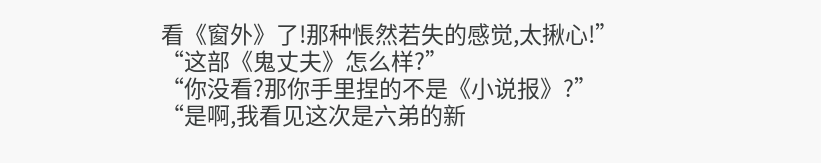看《窗外》了!那种悵然若失的感觉,太揪心!”
“这部《鬼丈夫》怎么样?”
“你没看?那你手里捏的不是《小说报》?”
“是啊,我看见这次是六弟的新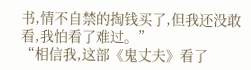书,情不自禁的掏钱买了,但我还没敢看,我怕看了难过。”
“相信我,这部《鬼丈夫》看了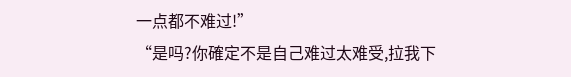一点都不难过!”
“是吗?你確定不是自己难过太难受,拉我下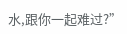水,跟你一起难过?”